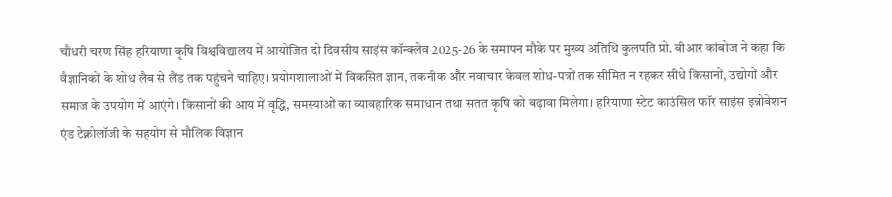चौधरी चरण सिंह हरियाणा कृषि विश्वविद्यालय में आयोजित दो दिवसीय साइंस कॉन्क्लेव 2025-26 के समापन मौके पर मुख्य अतिथि कुलपति प्रो. बीआर कांबोज ने कहा कि वैज्ञानिकों के शोध लैब से लैंड तक पहुंचने चाहिए। प्रयोगशालाओं में विकसित ज्ञान, तकनीक और नवाचार केवल शोध-पत्रों तक सीमित न रहकर सीधे किसानों, उद्योगों और समाज के उपयोग में आएंगे। किसानों की आय में वृद्धि, समस्याओं का व्यावहारिक समाधान तथा सतत कृषि को बढ़ावा मिलेगा। हरियाणा स्टेट काउंसिल फॉर साइंस इन्नोवेशन एंड टेक्नोलॉजी के सहयोग से मौलिक विज्ञान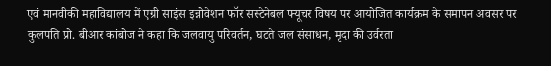एवं मानवीकी महाविद्यालय में एग्री साइंस इन्नोवेशन फॉर सस्टेनेबल फ्यूचर विषय पर आयोजित कार्यक्रम के समापन अवसर पर कुलपति प्रो. बीआर कांबोज ने कहा कि जलवायु परिवर्तन, घटते जल संसाधन, मृदा की उर्वरता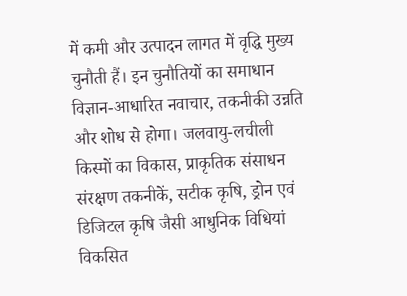में कमी और उत्पादन लागत में वृद्धि मुख्य चुनौती हैं। इन चुनौतियों का समाधान विज्ञान-आधारित नवाचार, तकनीकी उन्नति और शोध से होगा। जलवायु-लचीली किस्मों का विकास, प्राकृतिक संसाधन संरक्षण तकनीकें, सटीक कृषि, ड्रोन एवं डिजिटल कृषि जैसी आधुनिक विधियां विकसित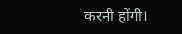करनी होंगी।